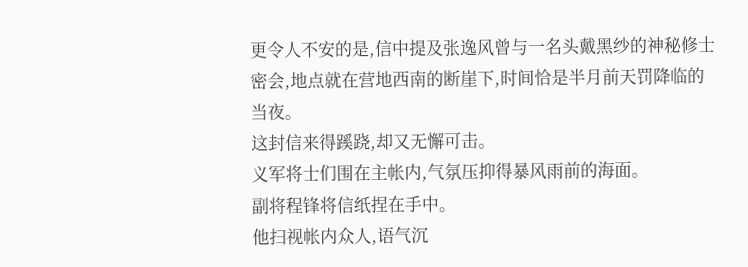更令人不安的是,信中提及张逸风曾与一名头戴黑纱的神秘修士密会,地点就在营地西南的断崖下,时间恰是半月前天罚降临的当夜。
这封信来得蹊跷,却又无懈可击。
义军将士们围在主帐内,气氛压抑得暴风雨前的海面。
副将程锋将信纸捏在手中。
他扫视帐内众人,语气沉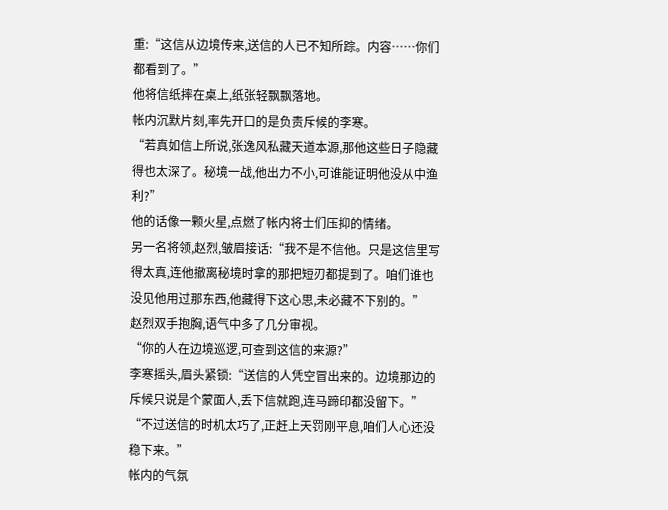重:“这信从边境传来,送信的人已不知所踪。内容……你们都看到了。”
他将信纸摔在桌上,纸张轻飘飘落地。
帐内沉默片刻,率先开口的是负责斥候的李寒。
“若真如信上所说,张逸风私藏天道本源,那他这些日子隐藏得也太深了。秘境一战,他出力不小,可谁能证明他没从中渔利?”
他的话像一颗火星,点燃了帐内将士们压抑的情绪。
另一名将领,赵烈,皱眉接话:“我不是不信他。只是这信里写得太真,连他撤离秘境时拿的那把短刃都提到了。咱们谁也没见他用过那东西,他藏得下这心思,未必藏不下别的。”
赵烈双手抱胸,语气中多了几分审视。
“你的人在边境巡逻,可查到这信的来源?”
李寒摇头,眉头紧锁:“送信的人凭空冒出来的。边境那边的斥候只说是个蒙面人,丢下信就跑,连马蹄印都没留下。”
“不过送信的时机太巧了,正赶上天罚刚平息,咱们人心还没稳下来。”
帐内的气氛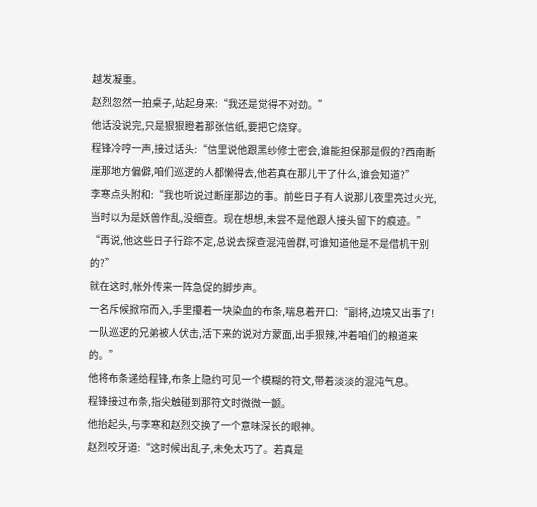越发凝重。
赵烈忽然一拍桌子,站起身来:“我还是觉得不对劲。”
他话没说完,只是狠狠瞪着那张信纸,要把它烧穿。
程锋冷哼一声,接过话头:“信里说他跟黑纱修士密会,谁能担保那是假的?西南断崖那地方偏僻,咱们巡逻的人都懒得去,他若真在那儿干了什么,谁会知道?”
李寒点头附和:“我也听说过断崖那边的事。前些日子有人说那儿夜里亮过火光,当时以为是妖兽作乱,没细查。现在想想,未尝不是他跟人接头留下的痕迹。”
“再说,他这些日子行踪不定,总说去探查混沌兽群,可谁知道他是不是借机干别的?”
就在这时,帐外传来一阵急促的脚步声。
一名斥候掀帘而入,手里攥着一块染血的布条,喘息着开口:“副将,边境又出事了!一队巡逻的兄弟被人伏击,活下来的说对方蒙面,出手狠辣,冲着咱们的粮道来的。”
他将布条递给程锋,布条上隐约可见一个模糊的符文,带着淡淡的混沌气息。
程锋接过布条,指尖触碰到那符文时微微一颤。
他抬起头,与李寒和赵烈交换了一个意味深长的眼神。
赵烈咬牙道:“这时候出乱子,未免太巧了。若真是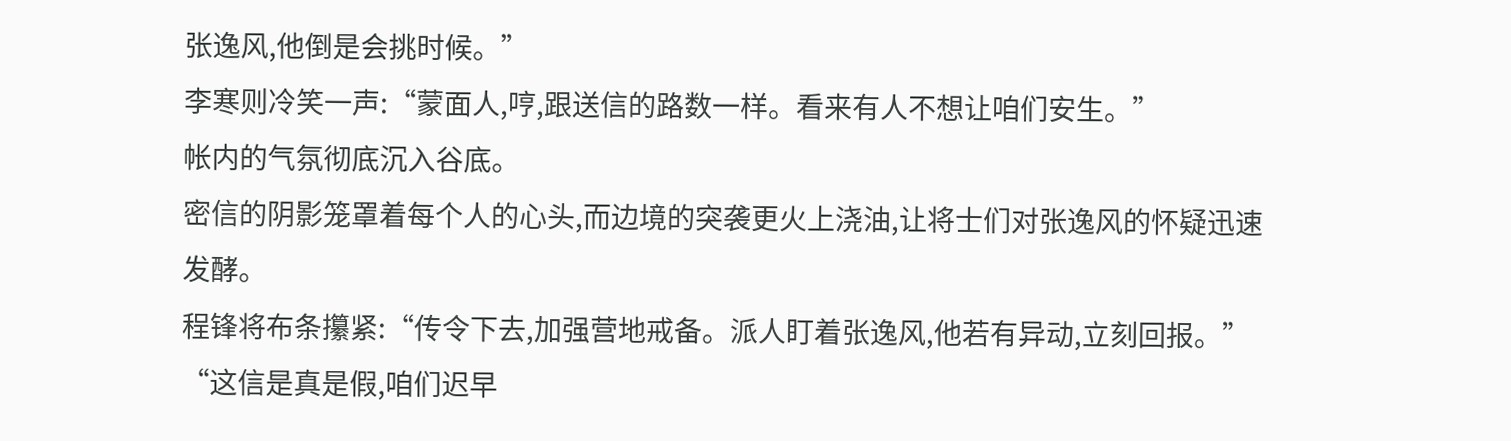张逸风,他倒是会挑时候。”
李寒则冷笑一声:“蒙面人,哼,跟送信的路数一样。看来有人不想让咱们安生。”
帐内的气氛彻底沉入谷底。
密信的阴影笼罩着每个人的心头,而边境的突袭更火上浇油,让将士们对张逸风的怀疑迅速发酵。
程锋将布条攥紧:“传令下去,加强营地戒备。派人盯着张逸风,他若有异动,立刻回报。”
“这信是真是假,咱们迟早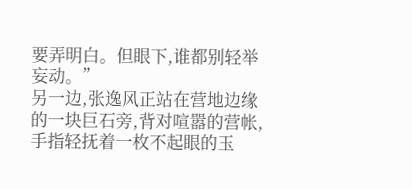要弄明白。但眼下,谁都别轻举妄动。”
另一边,张逸风正站在营地边缘的一块巨石旁,背对喧嚣的营帐,手指轻抚着一枚不起眼的玉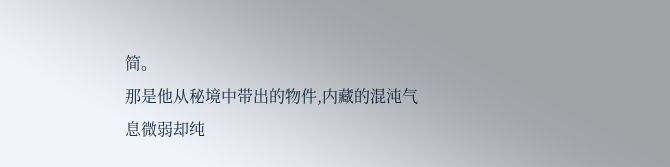简。
那是他从秘境中带出的物件,内藏的混沌气息微弱却纯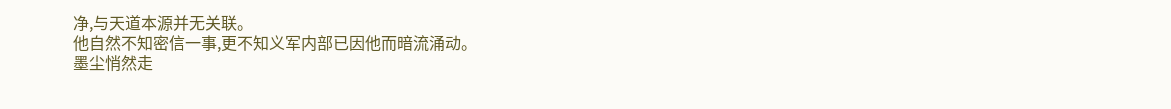净,与天道本源并无关联。
他自然不知密信一事,更不知义军内部已因他而暗流涌动。
墨尘悄然走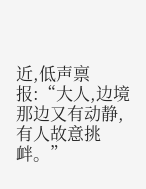近,低声禀报:“大人,边境那边又有动静,有人故意挑衅。”